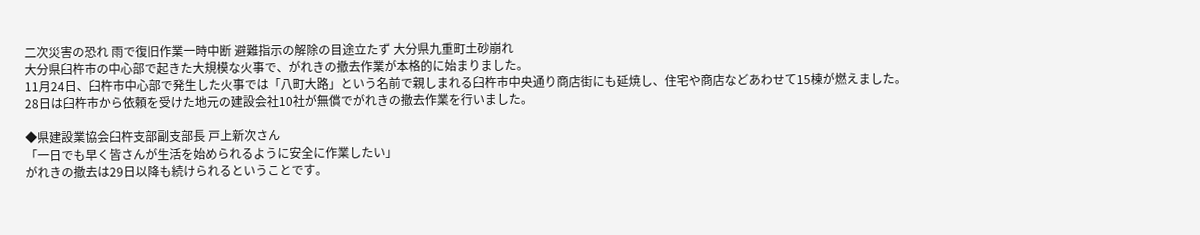二次災害の恐れ 雨で復旧作業一時中断 避難指示の解除の目途立たず 大分県九重町土砂崩れ
大分県臼杵市の中心部で起きた大規模な火事で、がれきの撤去作業が本格的に始まりました。
11月24日、臼杵市中心部で発生した火事では「八町大路」という名前で親しまれる臼杵市中央通り商店街にも延焼し、住宅や商店などあわせて15棟が燃えました。
28日は臼杵市から依頼を受けた地元の建設会社10社が無償でがれきの撤去作業を行いました。

◆県建設業協会臼杵支部副支部長 戸上新次さん
「一日でも早く皆さんが生活を始められるように安全に作業したい」
がれきの撤去は29日以降も続けられるということです。